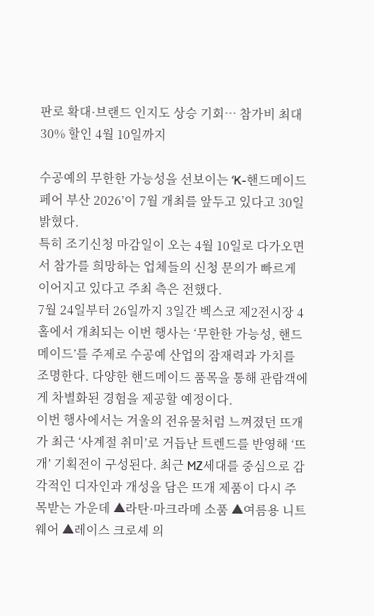판로 확대·브랜드 인지도 상승 기회… 참가비 최대 30% 할인 4월 10일까지

수공예의 무한한 가능성을 선보이는 ‘K-핸드메이드페어 부산 2026’이 7월 개최를 앞두고 있다고 30일 밝혔다.
특히 조기신청 마감일이 오는 4월 10일로 다가오면서 참가를 희망하는 업체들의 신청 문의가 빠르게 이어지고 있다고 주최 측은 전했다.
7월 24일부터 26일까지 3일간 벡스코 제2전시장 4홀에서 개최되는 이번 행사는 ‘무한한 가능성, 핸드메이드’를 주제로 수공예 산업의 잠재력과 가치를 조명한다. 다양한 핸드메이드 품목을 통해 관람객에게 차별화된 경험을 제공할 예정이다.
이번 행사에서는 겨울의 전유물처럼 느껴졌던 뜨개가 최근 ‘사계절 취미’로 거듭난 트렌드를 반영해 ‘뜨개’ 기획전이 구성된다. 최근 MZ세대를 중심으로 감각적인 디자인과 개성을 담은 뜨개 제품이 다시 주목받는 가운데 ▲라탄·마크라메 소품 ▲여름용 니트웨어 ▲레이스 크로셰 의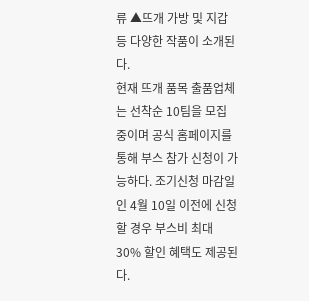류 ▲뜨개 가방 및 지갑 등 다양한 작품이 소개된다.
현재 뜨개 품목 출품업체는 선착순 10팀을 모집 중이며 공식 홈페이지를 통해 부스 참가 신청이 가능하다. 조기신청 마감일인 4월 10일 이전에 신청할 경우 부스비 최대 30% 할인 혜택도 제공된다.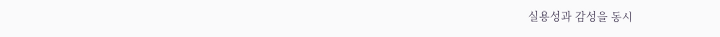실용성과 감성을 동시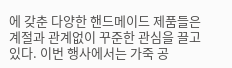에 갖춘 다양한 핸드메이드 제품들은 계절과 관계없이 꾸준한 관심을 끌고 있다. 이번 행사에서는 가죽 공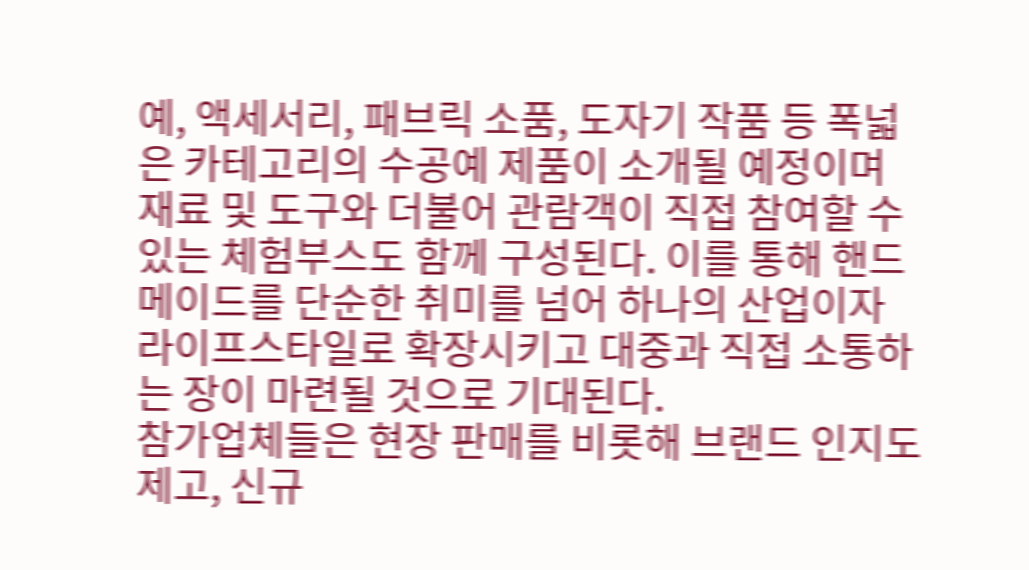예, 액세서리, 패브릭 소품, 도자기 작품 등 폭넓은 카테고리의 수공예 제품이 소개될 예정이며 재료 및 도구와 더불어 관람객이 직접 참여할 수 있는 체험부스도 함께 구성된다. 이를 통해 핸드메이드를 단순한 취미를 넘어 하나의 산업이자 라이프스타일로 확장시키고 대중과 직접 소통하는 장이 마련될 것으로 기대된다.
참가업체들은 현장 판매를 비롯해 브랜드 인지도 제고, 신규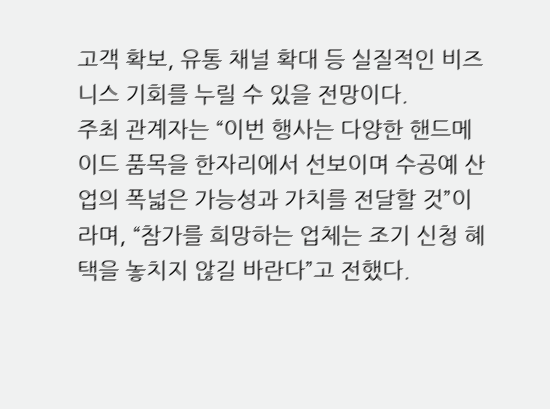고객 확보, 유통 채널 확대 등 실질적인 비즈니스 기회를 누릴 수 있을 전망이다.
주최 관계자는 “이번 행사는 다양한 핸드메이드 품목을 한자리에서 선보이며 수공예 산업의 폭넓은 가능성과 가치를 전달할 것”이라며, “참가를 희망하는 업체는 조기 신청 혜택을 놓치지 않길 바란다”고 전했다.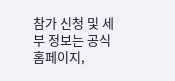참가 신청 및 세부 정보는 공식 홈페이지,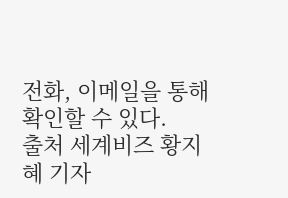전화, 이메일을 통해 확인할 수 있다.
출처 세계비즈 황지혜 기자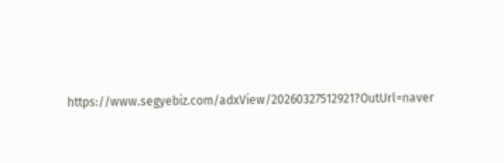https://www.segyebiz.com/adxView/20260327512921?OutUrl=naver